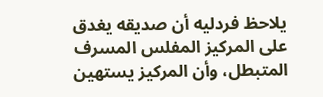يلاحظ فردليه أن صديقه يغدق على المركيز المفلس المسرف المتبطل، وأن المركيز يستهين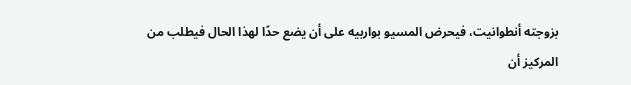بزوجته أنطوانيت، فيحرض المسيو بواربيه على أن يضع حدًا لهذا الحال فيطلب من المركيز أن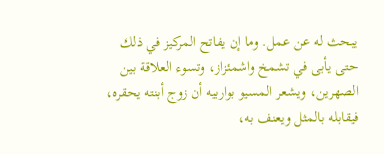يبحث له عن عمل. وما إن يفاتح المركيز في ذلك حتى يأبى في تشمخ واشمئزاز، وتسوء العلاقة بين الصهرين، ويشعر المسيو بواربيه أن زوج أبنته يحقره، فيقابله بالمثل ويعنف به،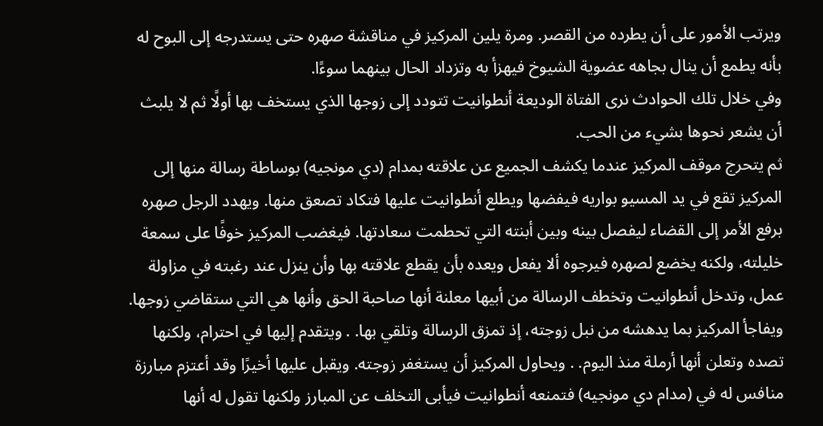ويرتب الأمور على أن يطرده من القصر. ومرة يلين المركيز في مناقشة صهره حتى يستدرجه إلى البوح له بأنه يطمع أن ينال بجاهه عضوية الشيوخ فيهزأ به وتزداد الحال بينهما سوءًا.
وفي خلال تلك الحوادث نرى الفتاة الوديعة أنطوانيت تتودد إلى زوجها الذي يستخف بها أولًا ثم لا يلبث أن يشعر نحوها بشيء من الحب.
ثم يتحرج موقف المركيز عندما يكشف الجميع عن علاقته بمدام (دي مونجيه) بوساطة رسالة منها إلى المركيز تقع في يد المسيو بواريه فيفضها ويطلع أنطوانيت عليها فتكاد تصعق منها. ويهدد الرجل صهره برفع الأمر إلى القضاء ليفصل بينه وبين أبنته التي تحطمت سعادتها. فيغضب المركيز خوفًا على سمعة خليلته، ولكنه يخضع لصهره فيرجوه ألا يفعل ويعده بأن يقطع علاقته بها وأن ينزل عند رغبته في مزاولة عمل، وتدخل أنطوانيت وتخطف الرسالة من أبيها معلنة أنها صاحبة الحق وأنها هي التي ستقاضي زوجها. ويفاجأ المركيز بما يدهشه من نبل زوجته، إذ تمزق الرسالة وتلقي بها. . ويتقدم إليها في احترام، ولكنها تصده وتعلن أنها أرملة منذ اليوم. . ويحاول المركيز أن يستغفر زوجته. ويقبل عليها أخيرًا وقد أعتزم مبارزة منافس له في (مدام دي مونجيه) فتمنعه أنطوانيت فيأبى التخلف عن المبارز ولكنها تقول له أنها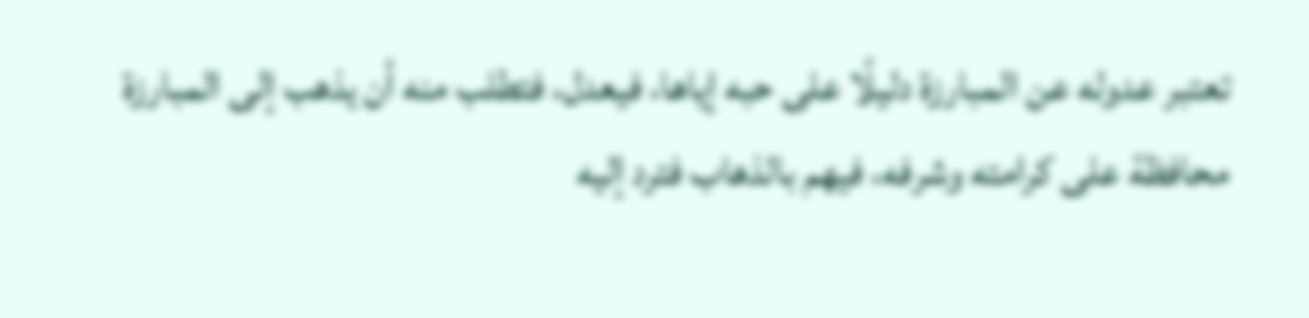تعتبر عدوله عن المبارزة دليلًا على حبه إياها، فيعدل، فتطلب منه أن يذهب إلى المبارزة محافظة على كرامته وشرفه، فيهم بالذهاب فترد إليه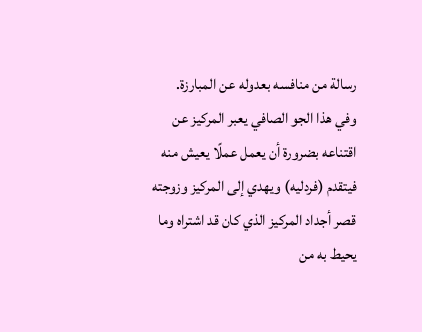رسالة من منافسه بعدوله عن المبارزة.
وفي هذا الجو الصافي يعبر المركيز عن اقتناعه بضرورة أن يعمل عملًا يعيش منه فيتقدم (فردليه) ويهدي إلى المركيز وزوجته قصر أجداد المركيز الذي كان قد اشتراه وما يحيط به من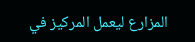المزارع ليعمل المركيز في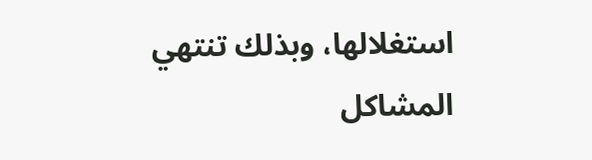استغلالها، وبذلك تنتهي المشاكل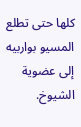كلها حتى تطلع المسيو بواربيه إلى عضوية الشيوخ.